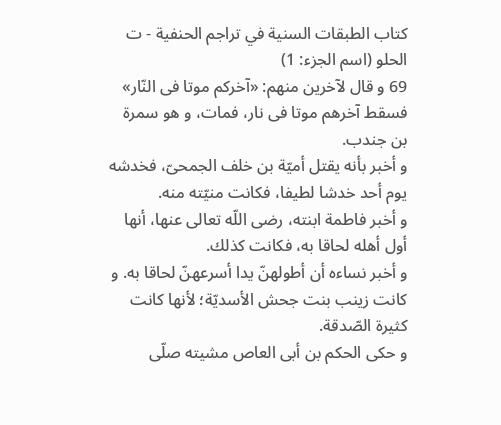كتاب الطبقات السنية في تراجم الحنفية - ت الحلو (اسم الجزء: 1)
69 و قال لآخرين منهم: «آخركم موتا فى النّار» فسقط آخرهم موتا فى نار، فمات، و هو سمرة بن جندب.
و أخبر بأنه يقتل أميّة بن خلف الجمحىّ، فخدشه يوم أحد خدشا لطيفا، فكانت منيّته منه.
و أخبر فاطمة ابنته، رضى اللّه تعالى عنها، أنها أول أهله لحاقا به، فكانت كذلك.
و أخبر نساءه أن أطولهنّ يدا أسرعهنّ لحاقا به. و كانت زينب بنت جحش الأسديّة؛ لأنها كانت كثيرة الصّدقة.
و حكى الحكم بن أبى العاص مشيته صلّى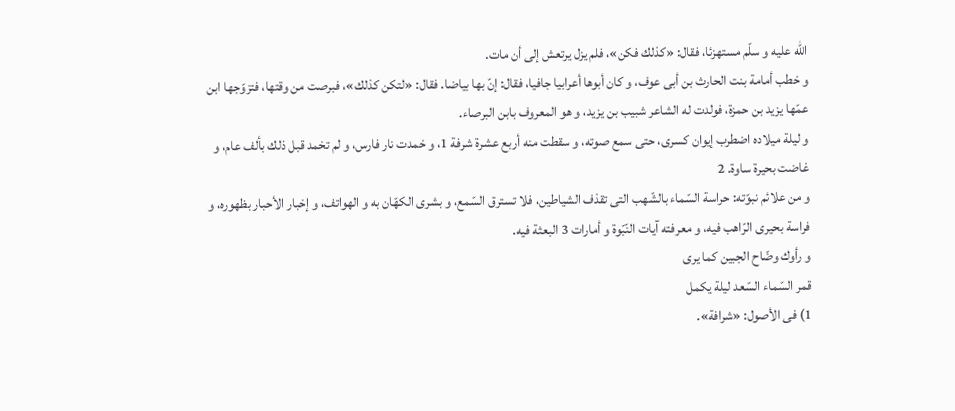اللّه عليه و سلّم مستهزئا، فقال: «كذلك فكن»، فلم يزل يرتعش إلى أن مات.
و خطب أمامة بنت الحارث بن أبى عوف، و كان أبوها أعرابيا جافيا، فقال: إنّ بها بياضا. فقال: «لتكن كذلك»، فبرصت من وقتها، فتزوّجها ابن عمّها يزيد بن حمزة، فولدت له الشاعر شبيب بن يزيد، و هو المعروف بابن البرصاء.
و ليلة ميلاده اضطرب إيوان كسرى، حتى سمع صوته، و سقطت منه أربع عشرة شرفة 1، و خمدت نار فارس، و لم تخمد قبل ذلك بألف عام، و غاضت بحيرة ساوة. 2
و من علائم نبوّته: حراسة السّماء بالشّهب التى تقذف الشياطين، فلا تسترق السّمع، و بشرى الكهّان به و الهواتف، و إخبار الأحبار بظهوره، و فراسة بحيرى الرّاهب فيه، و معرفته آيات النّبّوة و أمارات 3 البعثة فيه.
و رأوك وضّاح الجبين كما يرى
قمر السّماء السّعد ليلة يكمل
1) فى الأصول: «شرافة».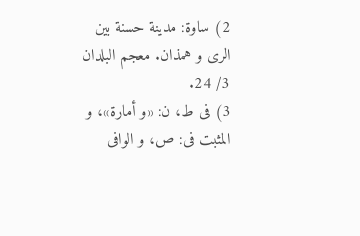2) ساوة: مدينة حسنة بين الرى و همذان. معجم البلدان 3/ 24.
3) فى ط، ن: «و أمارة»، و المثبت فى: ص، و الوافى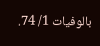بالوفيات 1/ 74.